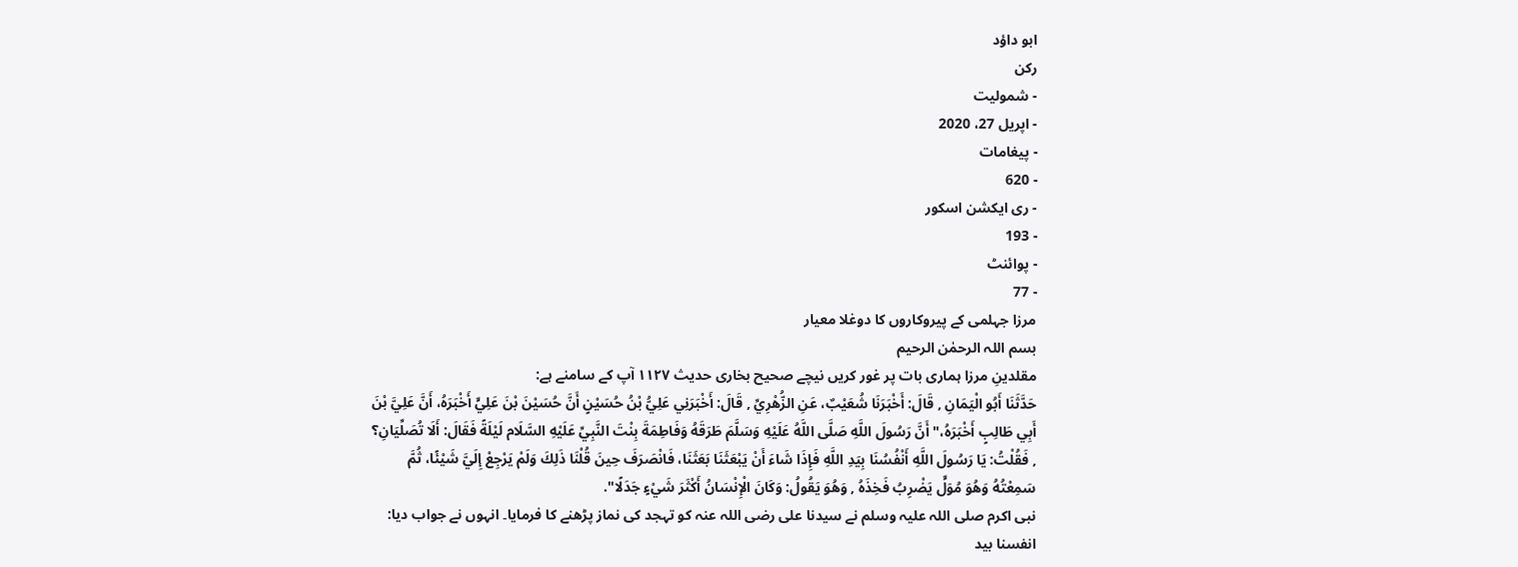ابو داؤد
رکن
- شمولیت
- اپریل 27، 2020
- پیغامات
- 620
- ری ایکشن اسکور
- 193
- پوائنٹ
- 77
مرزا جہلمی کے پیروکاروں کا دوغلا معیار
بسم اللہ الرحمٰن الرحیم
مقلدینِ مرزا ہماری بات پر غور کریں نیچے صحیح بخاری حدیث ۱۱۲۷ آپ کے سامنے ہے:
حَدَّثَنَا أَبُو الْيَمَانِ , قَالَ: أَخْبَرَنَا شُعَيْبٌ، عَنِ الزُّهْرِيِّ , قَالَ: أَخْبَرَنِي عَلِيُّ بْنُ حُسَيْنٍ أَنَّ حُسَيْنَ بْنَ عَلِيٍّ أَخْبَرَهُ، أَنَّ عَلِيَّ بْنَ أَبِي طَالِبٍ أَخْبَرَهُ،" أَنَّ رَسُولَ اللَّهِ صَلَّى اللَّهُ عَلَيْهِ وَسَلَّمَ طَرَقَهُ وَفَاطِمَةَ بِنْتَ النَّبِيِّ عَلَيْهِ السَّلَام لَيْلَةً فَقَالَ: أَلَا تُصَلِّيَانِ؟ , فَقُلْتُ: يَا رَسُولَ اللَّهِ أَنْفُسُنَا بِيَدِ اللَّهِ فَإِذَا شَاءَ أَنْ يَبْعَثَنَا بَعَثَنَا، فَانْصَرَفَ حِينَ قُلْنَا ذَلِكَ وَلَمْ يَرْجِعْ إِلَيَّ شَيْئًا، ثُمَّ سَمِعْتُهُ وَهُوَ مُوَلٍّ يَضْرِبُ فَخِذَهُ , وَهُوَ يَقُولُ: وَكَانَ الْإِنْسَانُ أَكْثَرَ شَيْءٍ جَدَلًا".
نبی اکرم صلی اللہ علیہ وسلم نے سیدنا علی رضی اللہ عنہ کو تہجد کی نماز پڑھنے کا فرمایا۔ انہوں نے جواب دیا: انفسنا بيد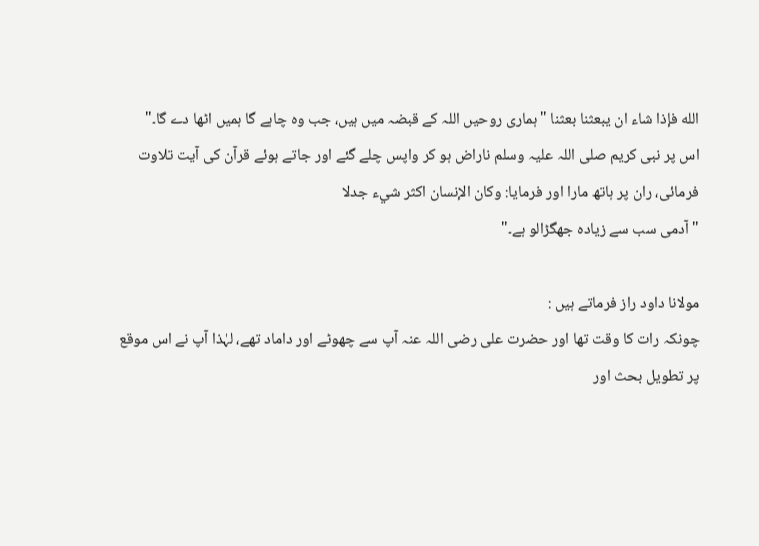الله فإذا شاء ان يبعثنا بعثنا "ہماری روحیں اللہ کے قبضہ میں ہیں، جب وہ چاہے گا ہمیں اٹھا دے گا۔"
اس پر نبی کریم صلی اللہ علیہ وسلم ناراض ہو کر واپس چلے گئے اور جاتے ہوئے قرآن کی آیت تلاوت فرمائی، ران پر ہاتھ مارا اور فرمایا: وكان الإنسان اكثر شيء جدلا
"آدمی سب سے زیادہ جھگڑالو ہے۔"

مولانا داود راز فرماتے ہیں :
چونکہ رات کا وقت تھا اور حضرت علی رضی اللہ عنہ آپ سے چھوٹے اور داماد تھے، لہٰذا آپ نے اس موقع پر تطویل بحث اور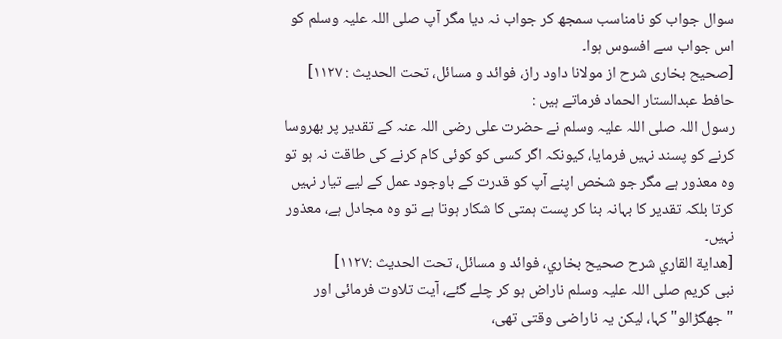سوال جواب کو نامناسب سمجھ کر جواب نہ دیا مگر آپ صلی اللہ علیہ وسلم کو اس جواب سے افسوس ہوا۔
[صحیح بخاری شرح از مولانا داود راز، فوائد و مسائل، تحت الحديث : ۱۱۲۷]
حافط عبدالستار الحماد فرماتے ہیں :
رسول اللہ صلی اللہ علیہ وسلم نے حضرت علی رضی اللہ عنہ کے تقدیر پر بھروسا کرنے کو پسند نہیں فرمایا، کیونکہ اگر کسی کو کوئی کام کرنے کی طاقت نہ ہو تو وہ معذور ہے مگر جو شخص اپنے آپ کو قدرت کے باوجود عمل کے لیے تیار نہیں کرتا بلکہ تقدیر کا بہانہ بنا کر پست ہمتی کا شکار ہوتا ہے تو وہ مجادل ہے، معذور نہیں۔
[هداية القاري شرح صحيح بخاري، فوائد و مسائل، تحت الحديث :۱۱۲۷]
نبی کریم صلی اللہ علیہ وسلم ناراض ہو کر چلے گئے، آیت تلاوت فرمائی اور "جھگڑالو" کہا، لیکن یہ ناراضی وقتی تھی،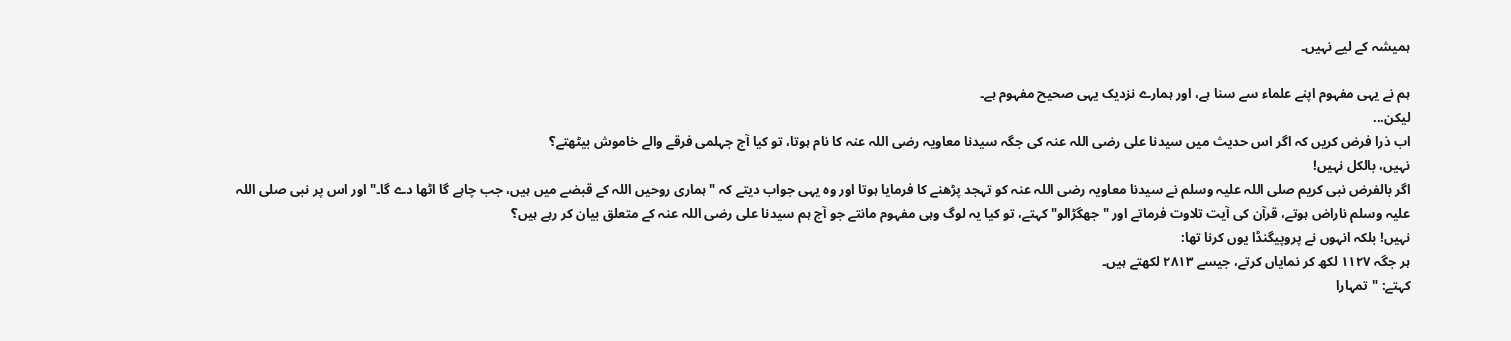ہمیشہ کے لیے نہیں۔

ہم نے یہی مفہوم اپنے علماء سے سنا ہے، اور ہمارے نزدیک یہی صحیح مفہوم ہے۔
لیکن...
اب ذرا فرض کریں کہ اگر اس حدیث میں سیدنا علی رضی اللہ عنہ کی جگہ سیدنا معاویہ رضی اللہ عنہ کا نام ہوتا، تو کیا آج جہلمی فرقے والے خاموش بیٹھتے؟
نہیں، بالکل نہیں!
اگر بالفرض نبی کریم صلی اللہ علیہ وسلم نے سیدنا معاویہ رضی اللہ عنہ کو تہجد پڑھنے کا فرمایا ہوتا اور وہ یہی جواب دیتے کہ "ہماری روحیں اللہ کے قبضے میں ہیں، جب چاہے گا اٹھا دے گا۔" اور اس پر نبی صلی اللہ علیہ وسلم ناراض ہوتے، قرآن کی آیت تلاوت فرماتے اور "جھگڑالو" کہتے، تو کیا یہ لوگ وہی مفہوم مانتے جو آج ہم سیدنا علی رضی اللہ عنہ کے متعلق بیان کر رہے ہیں؟
نہیں! بلکہ انہوں نے پروپیگنڈا یوں کرنا تھا:
ہر جگہ ۱۱۲۷ لکھ کر نمایاں کرتے، جیسے ۲۸۱۳ لکھتے ہیں۔
کہتے: "تمہارا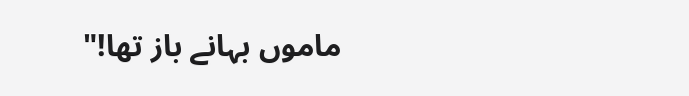ماموں بہانے باز تھا!"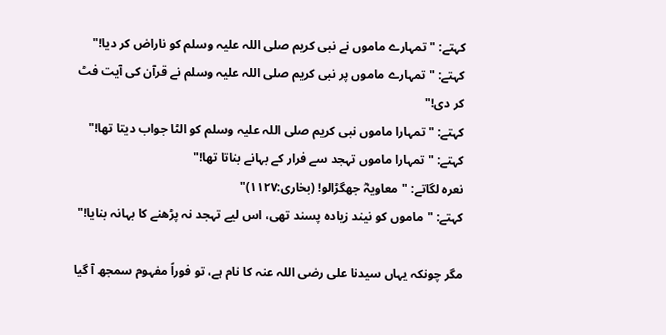کہتے: "تمہارے ماموں نے نبی کریم صلی اللہ علیہ وسلم کو ناراض کر دیا!"
کہتے: "تمہارے ماموں پر نبی کریم صلی اللہ علیہ وسلم نے قرآن کی آیت فٹ کر دی!"
کہتے: "تمہارا ماموں نبی کریم صلی اللہ علیہ وسلم کو الٹا جواب دیتا تھا!"
کہتے: "تمہارا ماموں تہجد سے فرار کے بہانے بناتا تھا!"
نعرہ لگاتے: "معاویہؓ جھگڑالو! (بخاری:۱۱۲۷)"
کہتے: "ماموں کو نیند زیادہ پسند تھی، اس لیے تہجد نہ پڑھنے کا بہانہ بنایا!"

مگر چونکہ یہاں سیدنا علی رضی اللہ عنہ کا نام ہے، تو فوراً مفہوم سمجھ آ گیا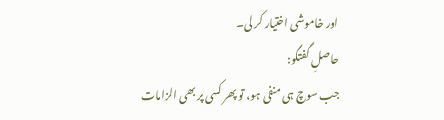اور خاموشی اختیار کر لی۔
حاصلِ گفتگو:
جب سوچ ہی منفی ہو، تو پھر کسی پر بھی الزامات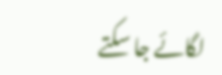لگائے جا سکتے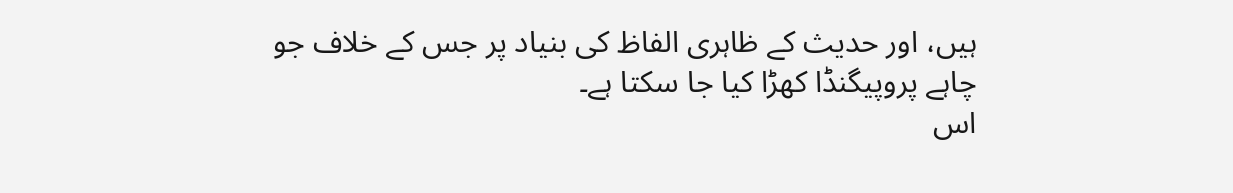ہیں، اور حدیث کے ظاہری الفاظ کی بنیاد پر جس کے خلاف جو چاہے پروپیگنڈا کھڑا کیا جا سکتا ہے۔
اس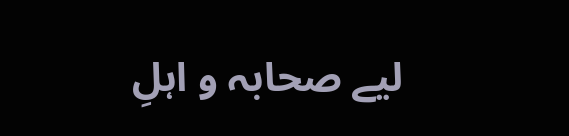لیے صحابہ و اہلِ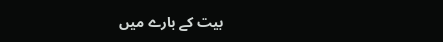بیت کے بارے میں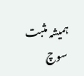ہمیشہ مثبت سوچ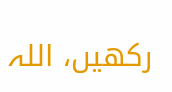رکھیں، اللہ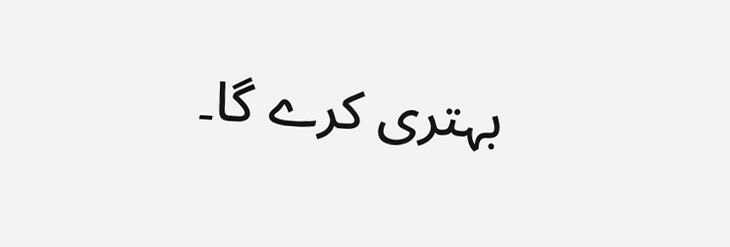بہتری کرے گا۔